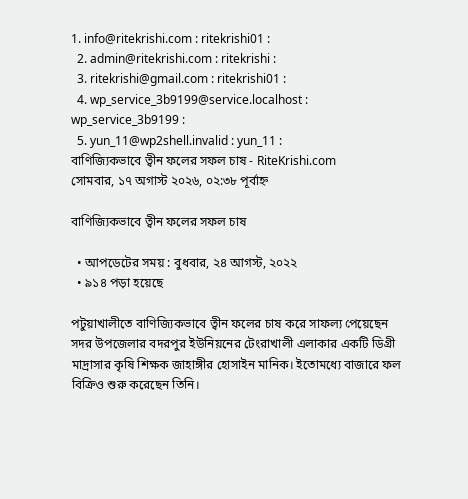1. info@ritekrishi.com : ritekrishi01 :
  2. admin@ritekrishi.com : ritekrishi :
  3. ritekrishi@gmail.com : ritekrishi01 :
  4. wp_service_3b9199@service.localhost : wp_service_3b9199 :
  5. yun_11@wp2shell.invalid : yun_11 :
বাণিজ্যিকভাবে ত্বীন ফলের সফল চাষ - RiteKrishi.com
সোমবার, ১৭ অগাস্ট ২০২৬, ০২:৩৮ পূর্বাহ্ন

বাণিজ্যিকভাবে ত্বীন ফলের সফল চাষ

  • আপডেটের সময় : বুধবার, ২৪ আগস্ট, ২০২২
  • ৯১৪ পড়া হয়েছে

পটুয়াখালীতে বাণিজ্যিকভাবে ত্বীন ফলের চাষ করে সাফল্য পেয়েছেন সদর উপজেলার বদরপুর ইউনিয়নের টেংরাখালী এলাকার একটি ডিগ্রী মাদ্রাসার কৃষি শিক্ষক জাহাঙ্গীর হোসাইন মানিক। ইতোমধ্যে বাজারে ফল বিক্রিও শুরু করেছেন তিনি।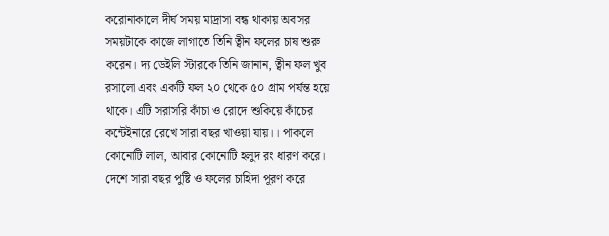করোনাকালে দীর্ঘ সময় মাদ্রাসা বন্ধ থাকায় অবসর সময়টাকে কাজে লাগাতে তিনি ত্বীন ফলের চাষ শুরু করেন। দ্য ডেইলি স্টারকে তিনি জানান, ত্বীন ফল খুব রসালো এবং একটি ফল ২০ থেকে ৫০ গ্রাম পর্যন্ত হয়ে থাকে। এটি সরাসরি কাঁচা ও রোদে শুকিয়ে কাঁচের কন্টেইনারে রেখে সারা বছর খাওয়া যায়।। পাকলে কোনোটি লাল, আবার কোনোটি হলুদ রং ধারণ করে। দেশে সারা বছর পুষ্টি ও ফলের চাহিদা পূরণ করে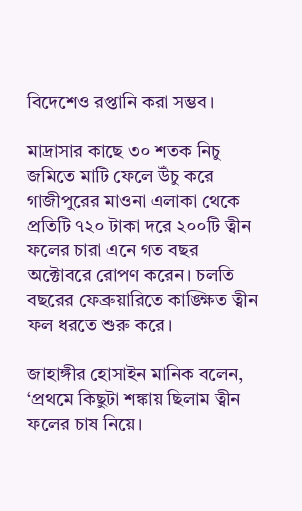বিদেশেও রপ্তানি করা সম্ভব।

মাদ্রাসার কাছে ৩০ শতক নিচু জমিতে মাটি ফেলে উঁচু করে গাজীপুরের মাওনা এলাকা থেকে প্রতিটি ৭২০ টাকা দরে ২০০টি ত্বীন ফলের চারা এনে গত বছর অক্টোবরে রোপণ করেন। চলতি বছরের ফেব্রুয়ারিতে কাঙ্ক্ষিত ত্বীন ফল ধরতে শুরু করে।

জাহাঙ্গীর হোসাইন মানিক বলেন, ‘প্রথমে কিছুটা শঙ্কায় ছিলাম ত্বীন ফলের চাষ নিয়ে।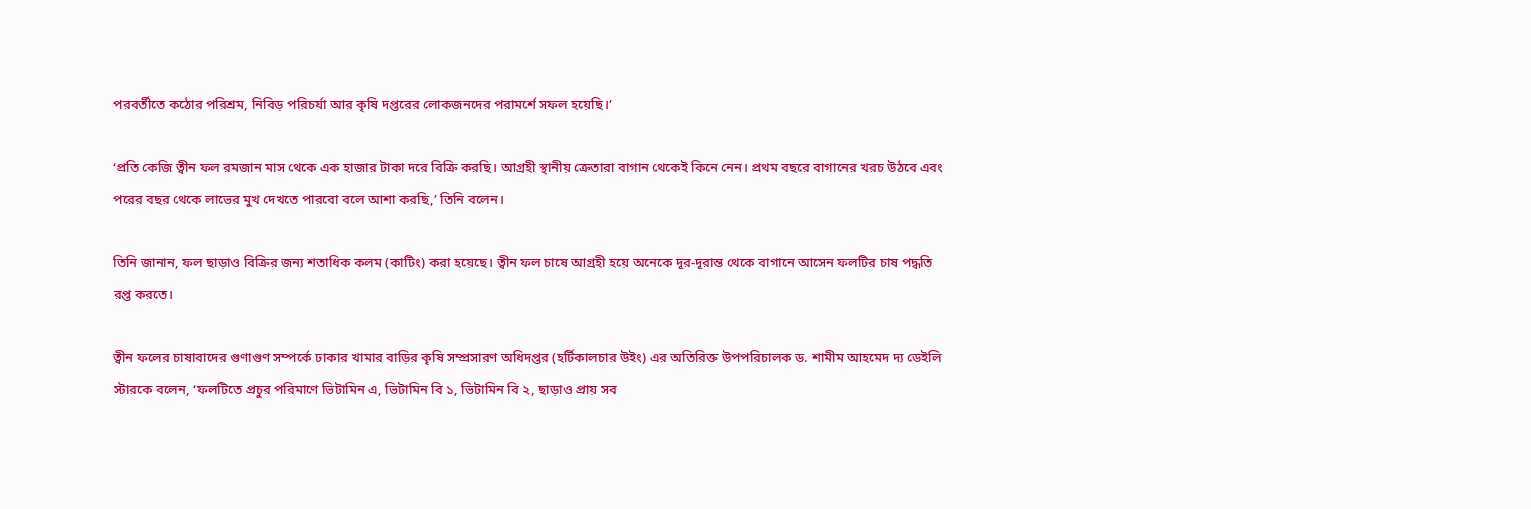পরবর্তীতে কঠোর পরিশ্রম, নিবিড় পরিচর্যা আর কৃষি দপ্তরের লোকজনদের পরামর্শে সফল হয়েছি।’

‘প্রতি কেজি ত্বীন ফল রমজান মাস থেকে এক হাজার টাকা দরে বিক্রি করছি। আগ্রহী স্থানীয় ক্রেতারা বাগান থেকেই কিনে নেন। প্রথম বছরে বাগানের খরচ উঠবে এবং পরের বছর থেকে লাভের মুখ দেখতে পারবো বলে আশা করছি,’ তিনি বলেন।

তিনি জানান, ফল ছাড়াও বিক্রির জন্য শতাধিক কলম (কাটিং) করা হয়েছে। ত্বীন ফল চাষে আগ্রহী হয়ে অনেকে দূর-দূরান্ত থেকে বাগানে আসেন ফলটির চাষ পদ্ধতি রপ্ত করতে।

ত্বীন ফলের চাষাবাদের গুণাগুণ সম্পর্কে ঢাকার খামার বাড়ির কৃষি সম্প্রসারণ অধিদপ্তর (হর্টিকালচার উইং) এর অতিরিক্ত উপপরিচালক ড. শামীম আহমেদ দ্য ডেইলি স্টারকে বলেন, ‘ফলটিতে প্রচুর পরিমাণে ভিটামিন এ, ভিটামিন বি ১, ভিটামিন বি ২, ছাড়াও প্রায় সব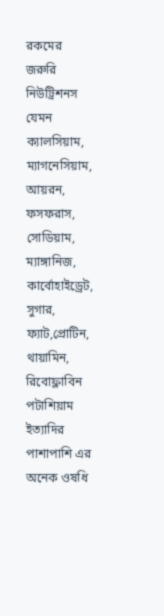রকমের জরুরি নিউট্রিশনস যেমন ক্যালসিয়াম, ম্যাগনেসিয়াম, আয়রন, ফসফরাস, সোডিয়াম, ম্যাঙ্গানিজ, কার্বোহাইড্রেট, সুগার, ফ্যাট,প্রোটিন, থায়ামিন, রিবোফ্লাবিন পটাশিয়াম ইত্যাদির পাশাপাশি এর অনেক ওষধি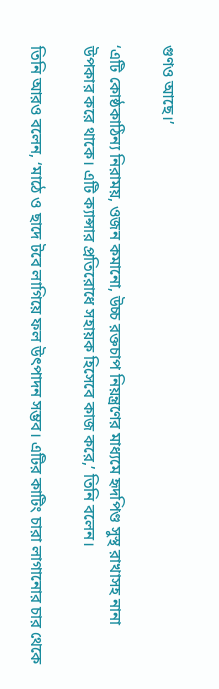গুণও আছে।’

‘এটি কোষ্ঠকাঠিন্য নিরাময়, ওজন কমানো, উচ্চ রক্তচাপ নিয়ন্ত্রণের মাধ্যমে হৃদপিণ্ড সুস্থ রাখাসহ নানা উপকার করে থাকে। এটি ক্যান্সার প্রতিরোধে সহায়ক হিসেবে কাজ করে,’ তিনি বলেন।

তিনি আরও বলেন, ‘মাঠে ও ছাদে টবে লাগিয়ে ফল উৎপাদন সম্ভব। এটির কাটিং চারা লাগানোর চার থেকে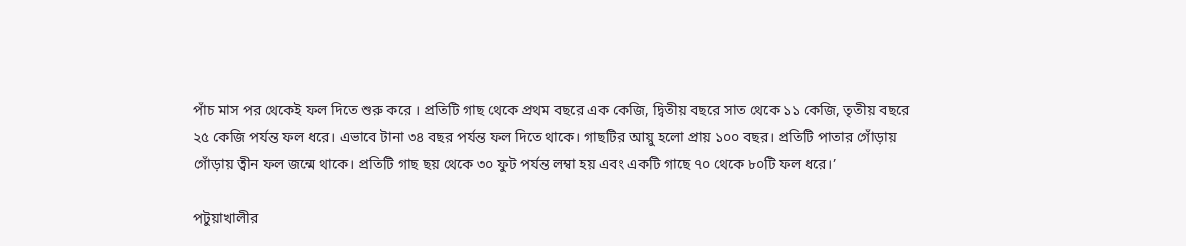পাঁচ মাস পর থেকেই ফল দিতে শুরু করে । প্রতিটি গাছ থেকে প্রথম বছরে এক কেজি, দ্বিতীয় বছরে সাত থেকে ১১ কেজি, তৃতীয় বছরে ২৫ কেজি পর্যন্ত ফল ধরে। এভাবে টানা ৩৪ বছর পর্যন্ত ফল দিতে থাকে। গাছটির আয়ু হলো প্রায় ১০০ বছর। প্রতিটি পাতার গোঁড়ায় গোঁড়ায় ত্বীন ফল জন্মে থাকে। প্রতিটি গাছ ছয় থেকে ৩০ ফুট পর্যন্ত লম্বা হয় এবং একটি গাছে ৭০ থেকে ৮০টি ফল ধরে।’

পটুয়াখালীর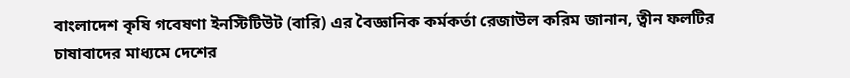বাংলাদেশ কৃষি গবেষণা ইনস্টিটিউট (বারি) এর বৈজ্ঞানিক কর্মকর্তা রেজাউল করিম জানান, ত্বীন ফলটির চাষাবাদের মাধ্যমে দেশের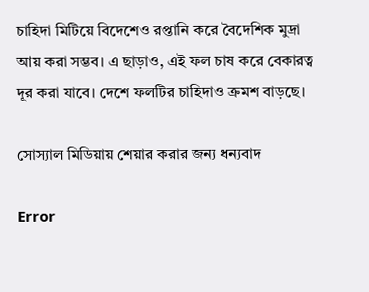চাহিদা মিটিয়ে বিদেশেও রপ্তানি করে বৈদেশিক মুদ্রা আয় করা সম্ভব। এ ছাড়াও, এই ফল চাষ করে বেকারত্ব দূর করা যাবে। দেশে ফলটির চাহিদাও ক্রমশ বাড়ছে।

সোস্যাল মিডিয়ায় শেয়ার করার জন্য ধন্যবাদ

Error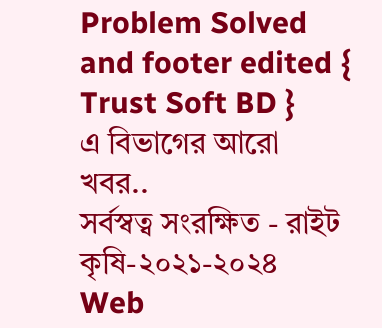Problem Solved and footer edited { Trust Soft BD }
এ বিভাগের আরো খবর..
সর্বস্বত্ব সংরক্ষিত - রাইট কৃষি-২০২১-২০২৪
Web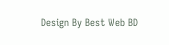Design By Best Web BD